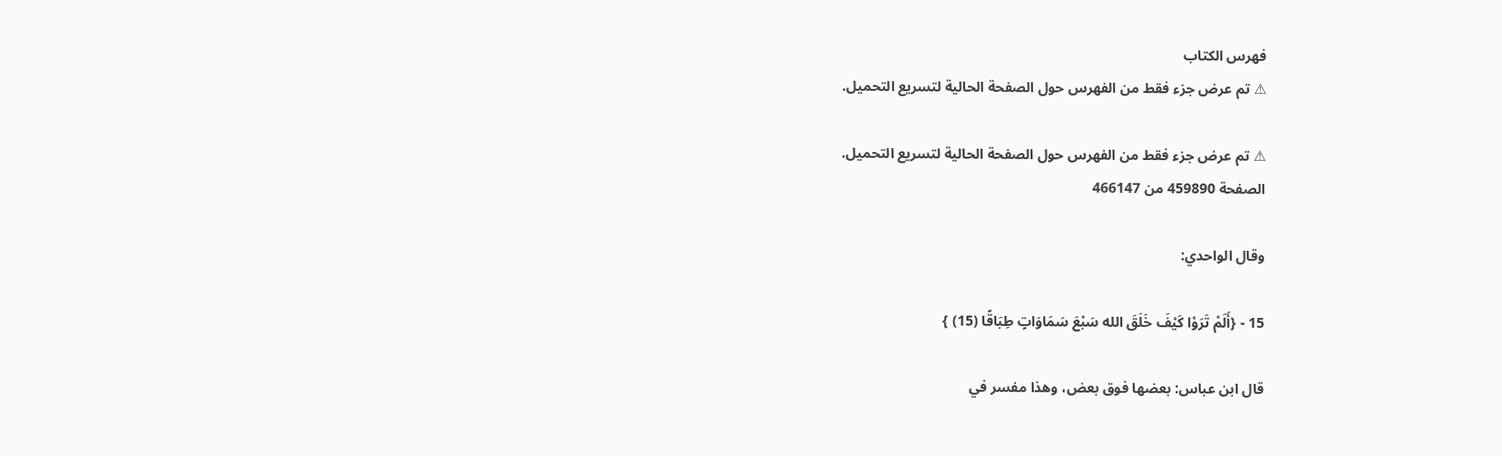فهرس الكتاب
⚠ تم عرض جزء فقط من الفهرس حول الصفحة الحالية لتسريع التحميل.

⚠ تم عرض جزء فقط من الفهرس حول الصفحة الحالية لتسريع التحميل.
الصفحة 459890 من 466147

وقال الواحدي:

15 - {أَلَمْ تَرَوْا كَيْفَ خَلَقَ الله سَبْعَ سَمَاوَاتٍ طِبَاقًا (15) }

قال ابن عباس: بعضها فوق بعض، وهذا مفسر في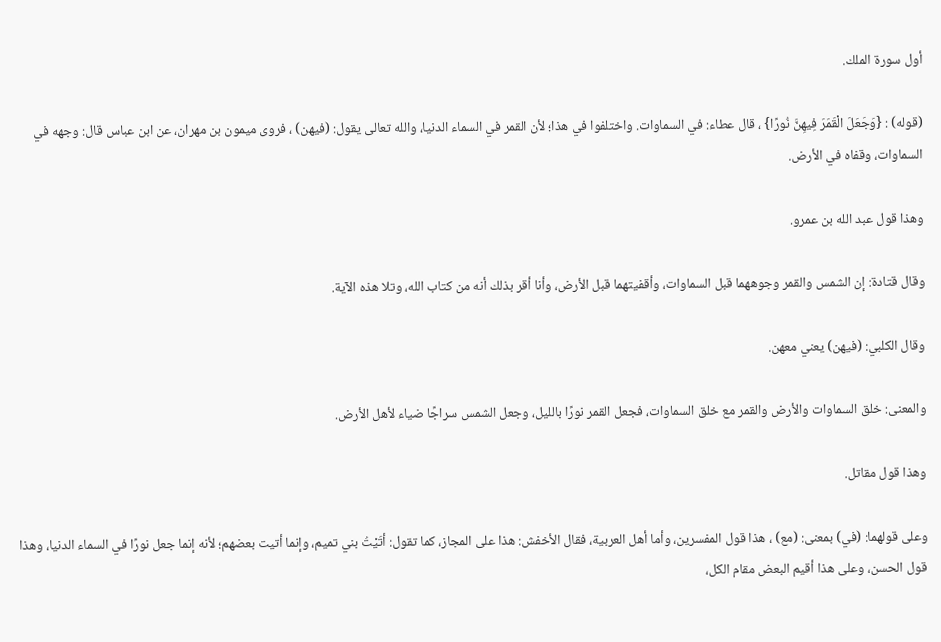أول سورة الملك.

(قوله) : {وَجَعَلَ الْقَمَرَ فِيهِنَّ نُورًا} ، قال عطاء: في السماوات. واختلفوا في هذا؛ لأن القمر في السماء الدنيا، والله تعالى يقول: (فيهن) ، فروى ميمون بن مهران، عن ابن عباس قال: وجهه في السماوات، وقفاه في الأرض.

وهذا قول عبد الله بن عمرو.

وقال قتادة: إن الشمس والقمر وجوههما قبل السماوات، وأقفيتهما قبل الأرض، وأنا أقر بذلك أنه من كتاب الله، وتلا هذه الآية.

وقال الكلبي: (فيهن) يعني معهن.

والمعنى: خلق السماوات والأرض والقمر مع خلق السماوات، فجعل القمر نورًا بالليل، وجعل الشمس سراجًا ضياء لأهل الأرض.

وهذا قول مقاتل.

وعلى قولهما: (في) بمعنى: (مع) ، هذا قول المفسرين، وأما أهل العربية، فقال الأخفش: هذا على المجاز، كما تقول: أتَيْتُ بني تميم، وإنما أتيت بعضهم؛ لأنه إنما جعل نورًا في السماء الدنيا، وهذا قول الحسن، وعلى هذا أقيم البعض مقام الكل،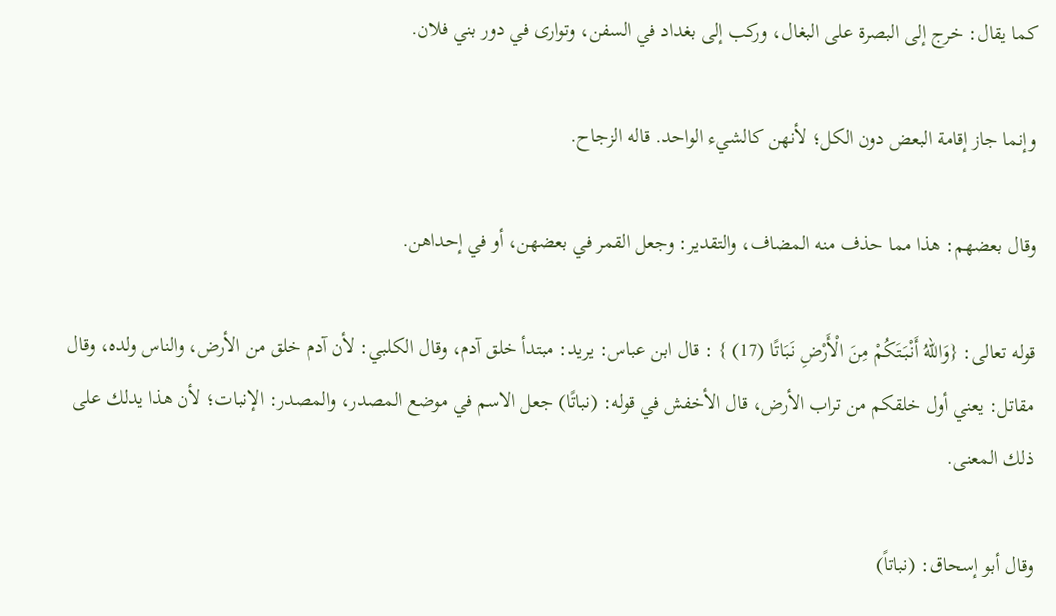كما يقال: خرج إلى البصرة على البغال، وركب إلى بغداد في السفن، وتوارى في دور بني فلان.

وإنما جاز إقامة البعض دون الكل؛ لأنهن كالشيء الواحد. قاله الزجاح.

وقال بعضهم: هذا مما حذف منه المضاف، والتقدير: وجعل القمر في بعضهن، أو في إحداهن.

قوله تعالى: {وَاللهُ أَنْبَتَكُمْ مِنَ الْأَرْضِ نَبَاتًا (17) } : قال ابن عباس: يريد: مبتدأ خلق آدم، وقال الكلبي: لأن آدم خلق من الأرض، والناس ولده، وقال مقاتل: يعني أول خلقكم من تراب الأرض، قال الأخفش في قوله: (نباتًا) جعل الاسم في موضع المصدر، والمصدر: الإنبات؛ لأن هذا يدلك على ذلك المعنى.

وقال أبو إسحاق: (نباتاً)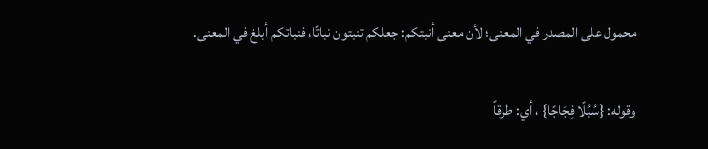محمول على المصدر في المعنى؛ لأن معنى أنبتكم: جعلكم تنبتون نباتًا، فنباتكم أبلغ في المعنى.

وقوله: {سُبُلًا فِجَاجًا} ، أي: طرقاً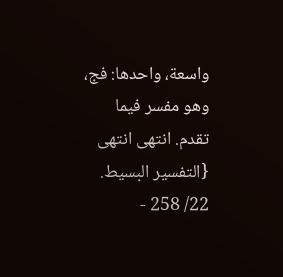واسعة، واحدها: فج، وهو مفسر فيما تقدم. انتهى انتهى {التفسير البسيط. 22/ 258 -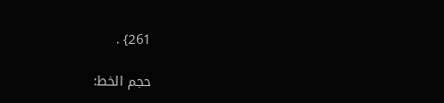261} .

حجم الخط: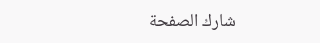شارك الصفحة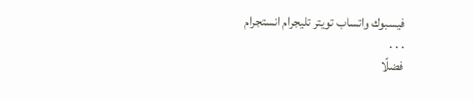فيسبوك واتساب تويتر تليجرام انستجرام
. . .
فضلًا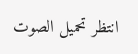انتظر تحميل الصوت